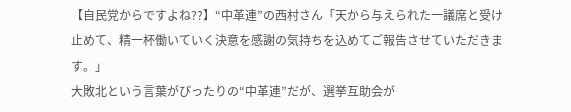【自民党からですよね??】“中革連”の西村さん「天から与えられた一議席と受け止めて、精一杯働いていく決意を感謝の気持ちを込めてご報告させていただきます。」
大敗北という言葉がぴったりの“中革連”だが、選挙互助会が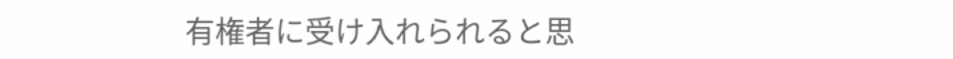有権者に受け入れられると思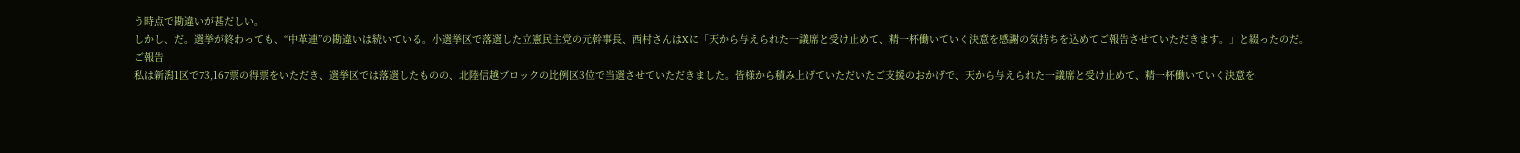う時点で勘違いが甚だしい。
しかし、だ。選挙が終わっても、“中革連”の勘違いは続いている。小選挙区で落選した立憲民主党の元幹事長、西村さんはXに「天から与えられた一議席と受け止めて、精一杯働いていく決意を感謝の気持ちを込めてご報告させていただきます。」と綴ったのだ。
ご報告
私は新潟1区で73,167票の得票をいただき、選挙区では落選したものの、北陸信越ブロックの比例区3位で当選させていただきました。皆様から積み上げていただいたご支援のおかげで、天から与えられた一議席と受け止めて、精一杯働いていく決意を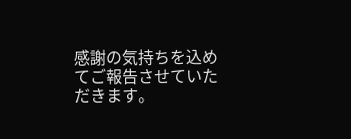感謝の気持ちを込めてご報告させていただきます。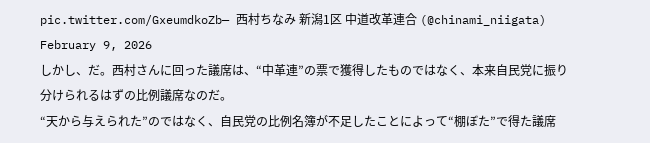pic.twitter.com/GxeumdkoZb— 西村ちなみ 新潟1区 中道改革連合 (@chinami_niigata) February 9, 2026
しかし、だ。西村さんに回った議席は、“中革連”の票で獲得したものではなく、本来自民党に振り分けられるはずの比例議席なのだ。
“天から与えられた”のではなく、自民党の比例名簿が不足したことによって“棚ぼた”で得た議席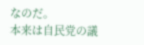なのだ。
本来は自民党の議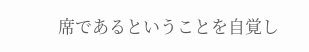席であるということを自覚し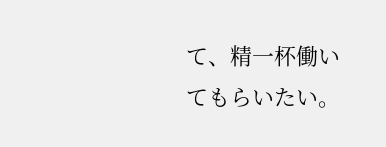て、精一杯働いてもらいたい。